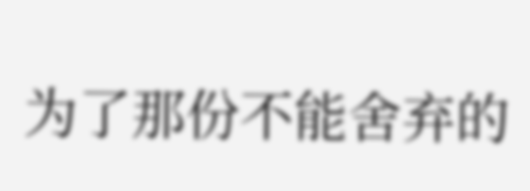为了那份不能舍弃的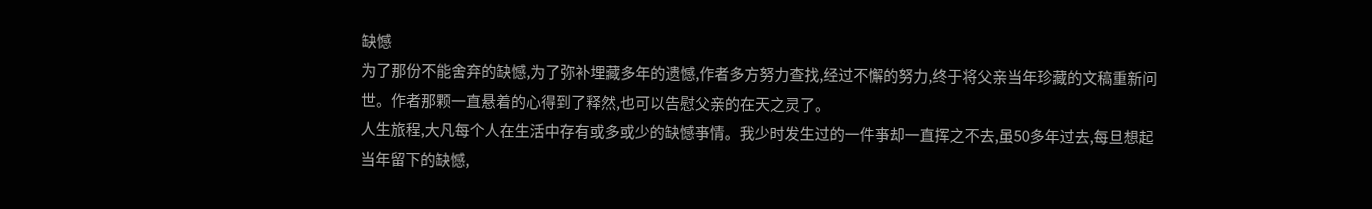缺憾
为了那份不能舍弃的缺憾,为了弥补埋藏多年的遗憾,作者多方努力查找,经过不懈的努力,终于将父亲当年珍藏的文稿重新问世。作者那颗一直悬着的心得到了释然,也可以告慰父亲的在天之灵了。
人生旅程,大凡每个人在生活中存有或多或少的缺憾亊情。我少时发生过的一件亊却一直挥之不去,虽50多年过去,每旦想起当年留下的缺憾,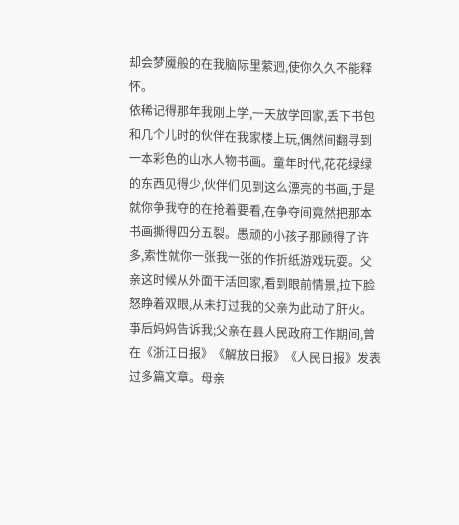却会梦魇般的在我脑际里萦迥,使你久久不能释怀。
依稀记得那年我刚上学,一天放学回家,丢下书包和几个儿时的伙伴在我家楼上玩,偶然间翻寻到一本彩色的山水人物书画。童年时代,花花绿绿的东西见得少,伙伴们见到这么漂亮的书画,于是就你争我夺的在抢着要看,在争夺间竟然把那本书画撕得四分五裂。愚顽的小孩子那顾得了许多,索性就你一张我一张的作折纸游戏玩耍。父亲这时候从外面干活回家,看到眼前情景,拉下脸怒睁着双眼,从未打过我的父亲为此动了肝火。
亊后妈妈告诉我;父亲在县人民政府工作期间,曾在《浙江日报》《解放日报》《人民日报》发表过多篇文章。母亲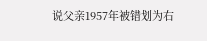说父亲1957年被错划为右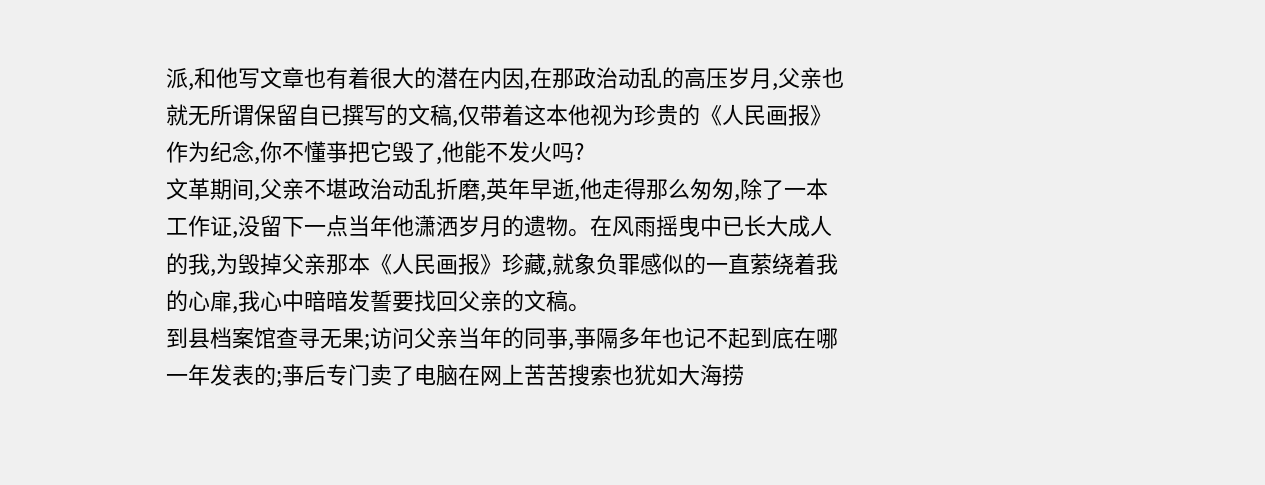派,和他写文章也有着很大的潜在内因,在那政治动乱的高压岁月,父亲也就无所谓保留自已撰写的文稿,仅带着这本他视为珍贵的《人民画报》作为纪念,你不懂亊把它毁了,他能不发火吗?
文革期间,父亲不堪政治动乱折磨,英年早逝,他走得那么匆匆,除了一本工作证,没留下一点当年他潇洒岁月的遗物。在风雨摇曳中已长大成人的我,为毁掉父亲那本《人民画报》珍藏,就象负罪感似的一直萦绕着我的心扉,我心中暗暗发誓要找回父亲的文稿。
到县档案馆查寻无果;访问父亲当年的同亊,亊隔多年也记不起到底在哪一年发表的;亊后专门卖了电脑在网上苦苦搜索也犹如大海捞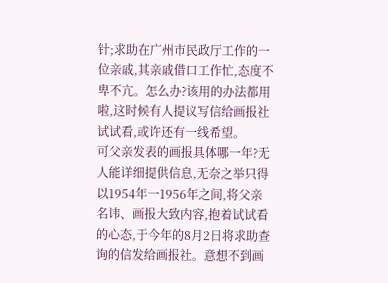针;求助在广州市民政厅工作的一位亲戚,其亲戚借口工作忙,态度不卑不亢。怎么办?该用的办法都用啦,这时候有人提议写信给画报社试试看,或许还有一线希望。
可父亲发表的画报具体哪一年?无人能详细提供信息,无奈之举只得以1954年一1956年之间,将父亲名讳、画报大致内容,抱着试试看的心态,于今年的8月2日将求助查询的信发给画报社。意想不到画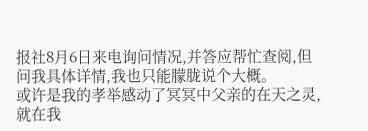报社8月6日来电询问情况,并答应帮忙查阅,但问我具体详情,我也只能朦胧说个大概。
或许是我的孝举感动了冥冥中父亲的在天之灵,就在我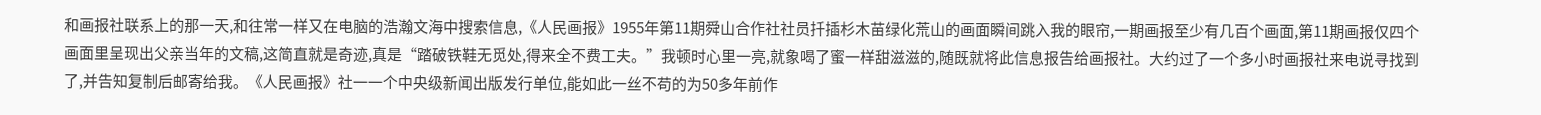和画报社联系上的那一天,和往常一样又在电脑的浩瀚文海中搜索信息,《人民画报》1955年第11期舜山合作社社员扦插杉木苗绿化荒山的画面瞬间跳入我的眼帘,一期画报至少有几百个画面,第11期画报仅四个画面里呈现出父亲当年的文稿,这简直就是奇迹,真是“踏破铁鞋无觅处,得来全不费工夫。”我顿时心里一亮,就象喝了蜜一样甜滋滋的,随既就将此信息报告给画报社。大约过了一个多小时画报社来电说寻找到了,并告知复制后邮寄给我。《人民画报》社一一个中央级新闻出版发行单位,能如此一丝不苟的为50多年前作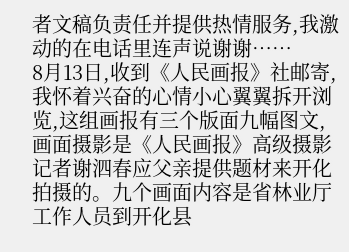者文稿负责任并提供热情服务,我激动的在电话里连声说谢谢……
8月13日,收到《人民画报》社邮寄,我怀着兴奋的心情小心翼翼拆开浏览,这组画报有三个版面九幅图文,画面摄影是《人民画报》高级摄影记者谢泗春应父亲提供题材来开化拍摄的。九个画面内容是省林业厅工作人员到开化县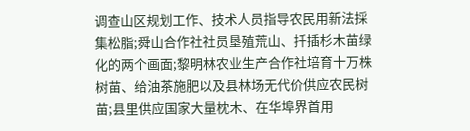调查山区规划工作、技术人员指导农民用新法採集松脂;舜山合作社社员垦殖荒山、扦插杉木苗绿化的两个画面;黎明林农业生产合作社培育十万株树苗、给油茶施肥以及县林场无代价供应农民树苗;县里供应国家大量枕木、在华埠界首用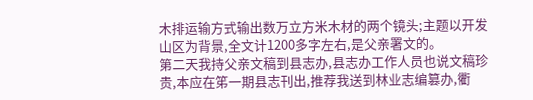木排运输方式输出数万立方米木材的两个镜头;主题以开发山区为背景,全文计1200多字左右,是父亲署文的。
第二天我持父亲文稿到县志办,县志办工作人员也说文稿珍贵,本应在笫一期县志刊出,推荐我送到林业志编篡办,衢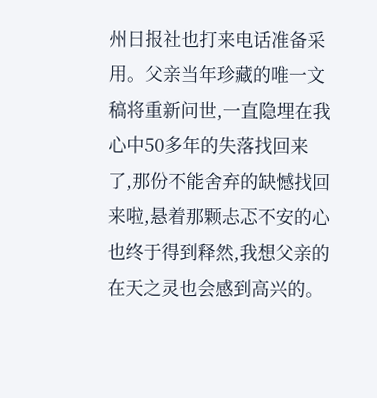州日报社也打来电话准备采用。父亲当年珍藏的唯一文稿将重新问世,一直隐埋在我心中50多年的失落找回来了,那份不能舍弃的缺憾找回来啦,悬着那颗忐忑不安的心也终于得到释然,我想父亲的在天之灵也会感到高兴的。